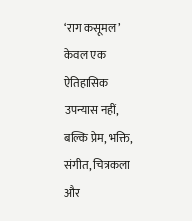‘राग कसूमल’ केवल एक ऐतिहासिक उपन्यास नहीं, बल्कि प्रेम, भक्ति, संगीत, चित्रकला और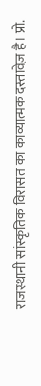राजस्थानी सांस्कृतिक विरासत का काव्यात्मक दस्तावेज़ है। प्रो.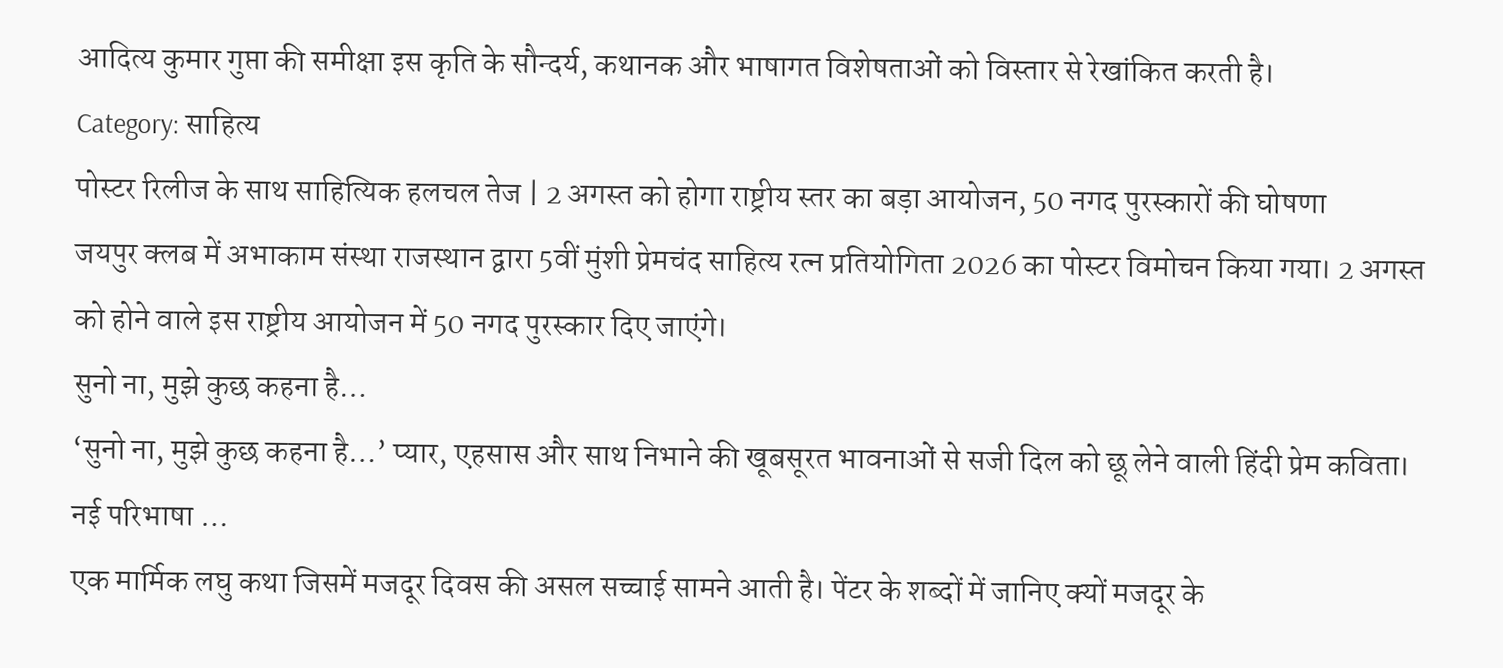आदित्य कुमार गुप्ता की समीक्षा इस कृति के सौन्दर्य, कथानक और भाषागत विशेषताओं को विस्तार से रेखांकित करती है।
Category: साहित्य
पोस्टर रिलीज के साथ साहित्यिक हलचल तेज | 2 अगस्त को होगा राष्ट्रीय स्तर का बड़ा आयोजन, 50 नगद पुरस्कारों की घोषणा
जयपुर क्लब में अभाकाम संस्था राजस्थान द्वारा 5वीं मुंशी प्रेमचंद साहित्य रत्न प्रतियोगिता 2026 का पोस्टर विमोचन किया गया। 2 अगस्त को होने वाले इस राष्ट्रीय आयोजन में 50 नगद पुरस्कार दिए जाएंगे।
सुनो ना, मुझे कुछ कहना है…
‘सुनो ना, मुझे कुछ कहना है…’ प्यार, एहसास और साथ निभाने की खूबसूरत भावनाओं से सजी दिल को छू लेने वाली हिंदी प्रेम कविता।
नई परिभाषा …
एक मार्मिक लघु कथा जिसमें मजदूर दिवस की असल सच्चाई सामने आती है। पेंटर के शब्दों में जानिए क्यों मजदूर के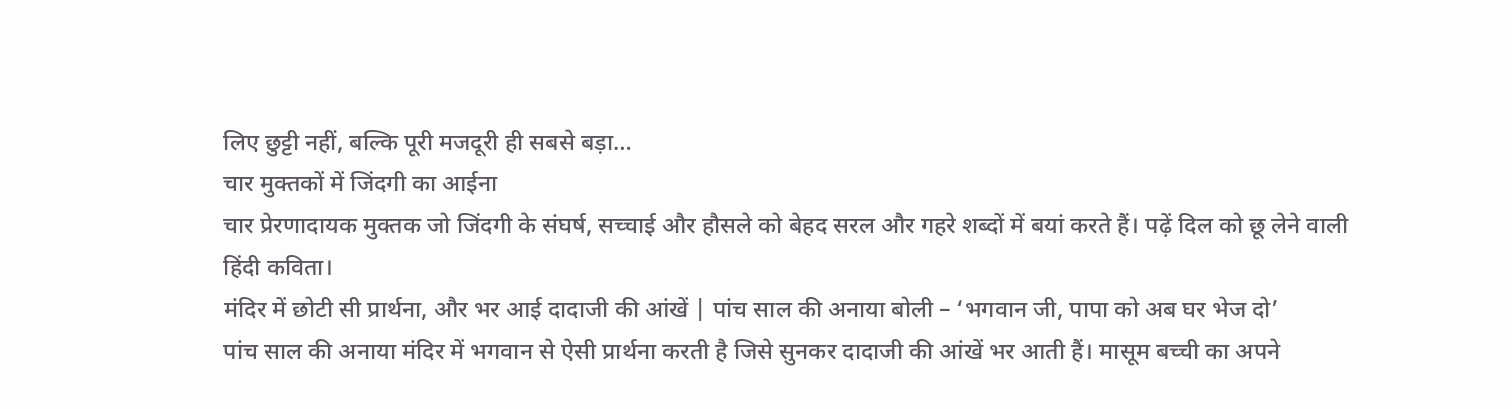लिए छुट्टी नहीं, बल्कि पूरी मजदूरी ही सबसे बड़ा…
चार मुक्तकों में जिंदगी का आईना
चार प्रेरणादायक मुक्तक जो जिंदगी के संघर्ष, सच्चाई और हौसले को बेहद सरल और गहरे शब्दों में बयां करते हैं। पढ़ें दिल को छू लेने वाली हिंदी कविता।
मंदिर में छोटी सी प्रार्थना, और भर आई दादाजी की आंखें | पांच साल की अनाया बोली – ‘भगवान जी, पापा को अब घर भेज दो’
पांच साल की अनाया मंदिर में भगवान से ऐसी प्रार्थना करती है जिसे सुनकर दादाजी की आंखें भर आती हैं। मासूम बच्ची का अपने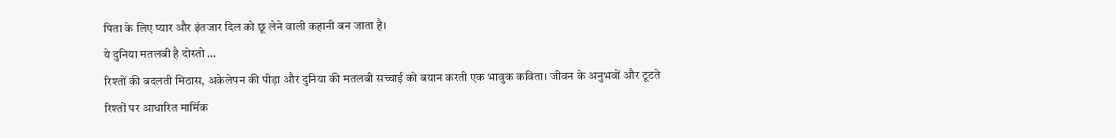पिता के लिए प्यार और इंतजार दिल को छू लेने वाली कहानी बन जाता है।
ये दुनिया मतलबी है दोस्तो …
रिश्तों की बदलती मिठास, अकेलेपन की पीड़ा और दुनिया की मतलबी सच्चाई को बयान करती एक भावुक कविता। जीवन के अनुभवों और टूटते रिश्तों पर आधारित मार्मिक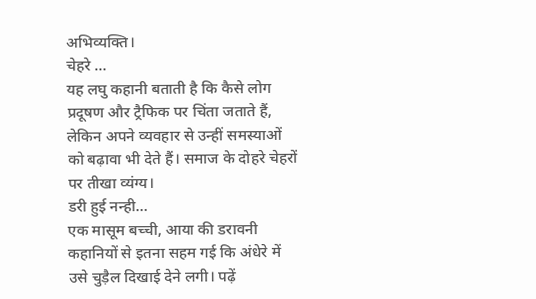अभिव्यक्ति।
चेहरे …
यह लघु कहानी बताती है कि कैसे लोग प्रदूषण और ट्रैफिक पर चिंता जताते हैं, लेकिन अपने व्यवहार से उन्हीं समस्याओं को बढ़ावा भी देते हैं। समाज के दोहरे चेहरों पर तीखा व्यंग्य।
डरी हुई नन्ही…
एक मासूम बच्ची, आया की डरावनी कहानियों से इतना सहम गई कि अंधेरे में उसे चुड़ैल दिखाई देने लगी। पढ़ें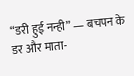“डरी हुई नन्ही” — बचपन के डर और माता-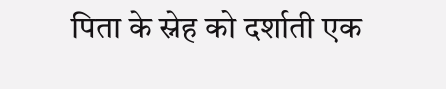पिता के स्नेह को दर्शाती एक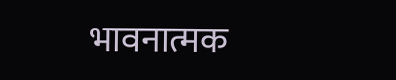भावनात्मक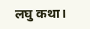लघु कथा।